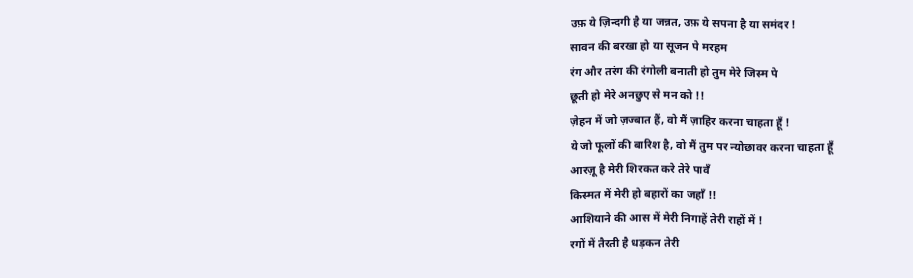उफ़ ये ज़िन्दगी है या जन्नत, उफ़ ये सपना है या समंदर !
सावन की बरखा हो या सूजन पे मरहम
रंग और तरंग की रंगोली बनाती हो तुम मेरे जिस्म पे
छूती हो मेरे अनछुए से मन को !!
ज़ेहन में जो ज़ज्बात हैं, वो मैं ज़ाहिर करना चाहता हूँ !
ये जो फूलों की बारिश है, वो मैं तुम पर न्योछावर करना चाहता हूँ
आरज़ू है मेरी शिरकत करे तेरे पावँ
किस्मत में मेरी हो बहारों का जहाँ !!
आशियाने की आस में मेरी निगाहें तेरी राहों में !
रगों में तैरती है धड़कन तेरी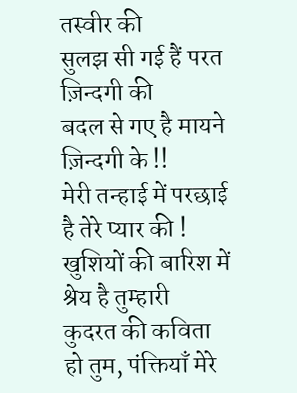तस्वीर की
सुलझ सी गई हैं परत ज़िन्दगी की
बदल से गए है मायने ज़िन्दगी के !!
मेरी तन्हाई में परछाई है तेरे प्यार की !
खुशियों की बारिश में श्रेय है तुम्हारी
कुदरत की कविता हो तुम, पंक्तियाँ मेरे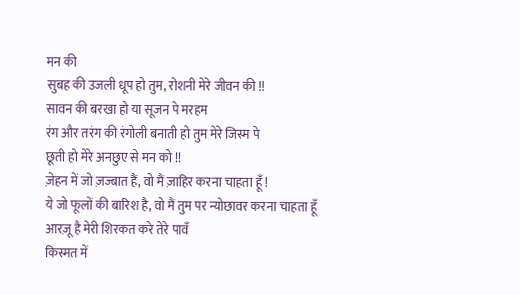मन की
सुबह की उजली धूप हो तुम, रोशनी मेरे जीवन की !!
सावन की बरखा हो या सूजन पे मरहम
रंग और तरंग की रंगोली बनाती हो तुम मेरे जिस्म पे
छूती हो मेरे अनछुए से मन को !!
ज़ेहन में जो ज़ज्बात हैं, वो मैं ज़ाहिर करना चाहता हूँ !
ये जो फूलों की बारिश है, वो मैं तुम पर न्योछावर करना चाहता हूँ
आरज़ू है मेरी शिरकत करे तेरे पावँ
किस्मत में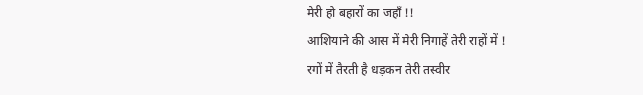मेरी हो बहारों का जहाँ !!
आशियाने की आस में मेरी निगाहें तेरी राहों में !
रगों में तैरती है धड़कन तेरी तस्वीर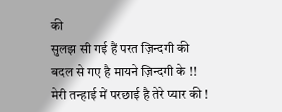की
सुलझ सी गई हैं परत ज़िन्दगी की
बदल से गए है मायने ज़िन्दगी के !!
मेरी तन्हाई में परछाई है तेरे प्यार की !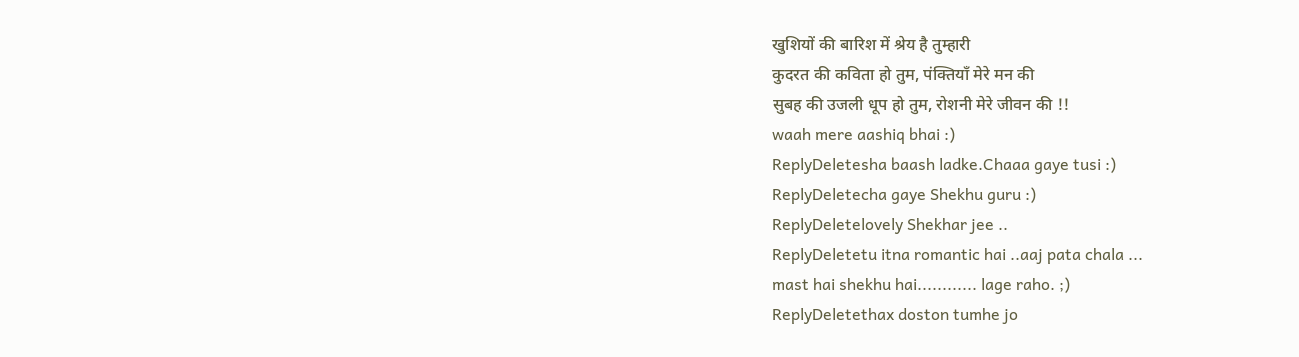खुशियों की बारिश में श्रेय है तुम्हारी
कुदरत की कविता हो तुम, पंक्तियाँ मेरे मन की
सुबह की उजली धूप हो तुम, रोशनी मेरे जीवन की !!
waah mere aashiq bhai :)
ReplyDeletesha baash ladke.Chaaa gaye tusi :)
ReplyDeletecha gaye Shekhu guru :)
ReplyDeletelovely Shekhar jee ..
ReplyDeletetu itna romantic hai ..aaj pata chala ...
mast hai shekhu hai............ lage raho. ;)
ReplyDeletethax doston tumhe jo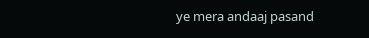ye mera andaaj pasand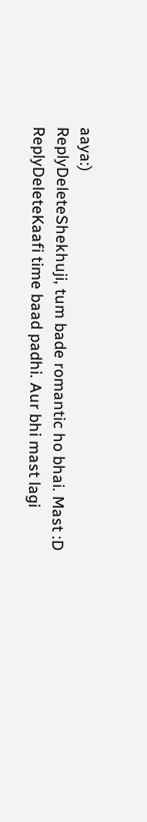aaya:)
ReplyDeleteShekhuji, tum bade romantic ho bhai. Mast :D
ReplyDeleteKaafi time baad padhi. Aur bhi mast lagi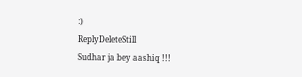:)
ReplyDeleteStill
Sudhar ja bey aashiq !!!